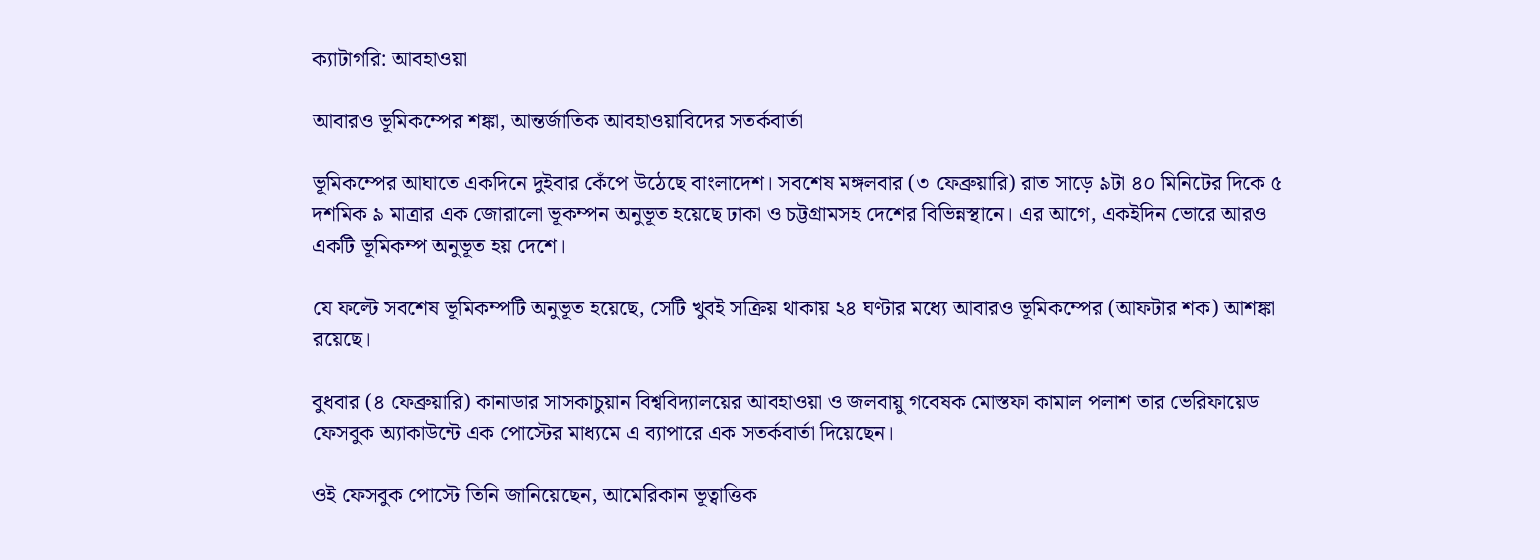ক্যাটাগরি: আবহাওয়া

আবারও ভূমিকম্পের শঙ্কা, আন্তর্জাতিক আবহাওয়াবিদের সতর্কবার্তা

ভূমিকম্পের আঘাতে একদিনে দুইবার কেঁপে উঠেছে বাংলাদেশ। সবশেষ মঙ্গলবার (৩ ফেব্রুয়ারি) রাত সাড়ে ৯টা ৪০ মিনিটের দিকে ৫ দশমিক ৯ মাত্রার এক জোরালো ভূকম্পন অনুভূত হয়েছে ঢাকা ও চট্টগ্রামসহ দেশের বিভিন্নস্থানে। এর আগে, একইদিন ভোরে আরও একটি ভূমিকম্প অনুভূত হয় দেশে।

যে ফল্টে সবশেষ ভূমিকম্পটি অনুভূত হয়েছে, সেটি খুবই সক্রিয় থাকায় ২৪ ঘণ্টার মধ্যে আবারও ভূমিকম্পের (আফটার শক) আশঙ্কা রয়েছে।

বুধবার (৪ ফেব্রুয়ারি) কানাডার সাসকাচুয়ান বিশ্ববিদ্যালয়ের আবহাওয়া ও জলবায়ু গবেষক মোস্তফা কামাল পলাশ তার ভেরিফায়েড ফেসবুক অ্যাকাউন্টে এক পোস্টের মাধ্যমে এ ব্যাপারে এক সতর্কবার্তা দিয়েছেন।

ওই ফেসবুক পোস্টে তিনি জানিয়েছেন, আমেরিকান ভূত্বাত্তিক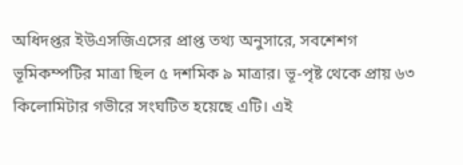অধিদপ্তর ইউএসজিএসের প্রাপ্ত তথ্য অনুসারে, সবশেশগ ভূমিকম্পটির মাত্রা ছিল ৫ দশমিক ৯ মাত্রার। ভূ-পৃষ্ট থেকে প্রায় ৬৩ কিলোমিটার গভীরে সংঘটিত হয়েছে এটি। এই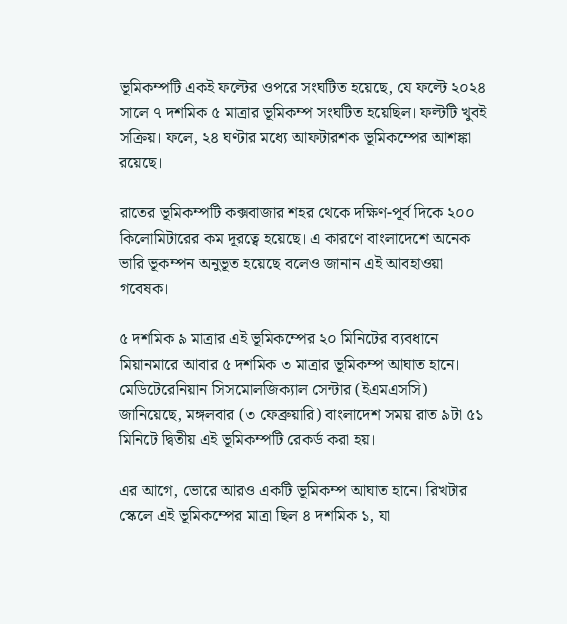ভূমিকম্পটি একই ফল্টের ওপরে সংঘটিত হয়েছে, যে ফল্টে ২০২৪ সালে ৭ দশমিক ৫ মাত্রার ভূমিকম্প সংঘটিত হয়েছিল। ফল্টটি খুবই সক্রিয়। ফলে, ২৪ ঘণ্টার মধ্যে আফটারশক ভূমিকম্পের আশঙ্কা রয়েছে।

রাতের ভূমিকম্পটি কক্সবাজার শহর থেকে দক্ষিণ-পূর্ব দিকে ২০০ কিলোমিটারের কম দূরত্বে হয়েছে। এ কারণে বাংলাদেশে অনেক ভারি ভূকম্পন অনুভূত হয়েছে বলেও জানান এই আবহাওয়া গবেষক।

৫ দশমিক ৯ মাত্রার এই ভূমিকম্পের ২০ মিনিটের ব্যবধানে মিয়ানমারে আবার ৫ দশমিক ৩ মাত্রার ভূমিকম্প আঘাত হানে। মেডিটেরেনিয়ান সিসমোলজিক্যাল সেন্টার (ইএমএসসি) জানিয়েছে, মঙ্গলবার (৩ ফেব্রুয়ারি) বাংলাদেশ সময় রাত ৯টা ৫১ মিনিটে দ্বিতীয় এই ভূমিকম্পটি রেকর্ড করা হয়।

এর আগে, ভোরে আরও একটি ভূমিকম্প আঘাত হানে। রিখটার স্কেলে এই ভূমিকম্পের মাত্রা ছিল ৪ দশমিক ১, যা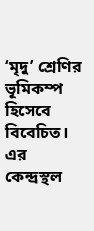‘মৃদু’ শ্রেণির ভূমিকম্প হিসেবে বিবেচিত। এর কেন্দ্রস্থল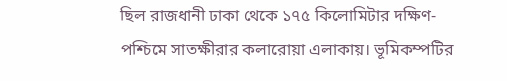ছিল রাজধানী ঢাকা থেকে ১৭৫ কিলোমিটার দক্ষিণ-পশ্চিমে সাতক্ষীরার কলারোয়া এলাকায়। ভূমিকম্পটির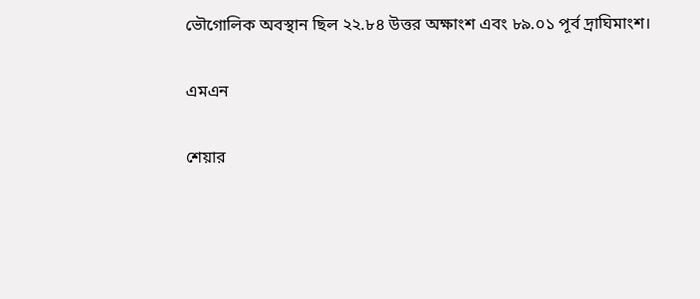ভৌগোলিক অবস্থান ছিল ২২.৮৪ উত্তর অক্ষাংশ এবং ৮৯.০১ পূর্ব দ্রাঘিমাংশ।

এমএন

শেয়ার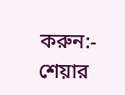করুন:-
শেয়ার